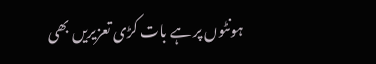ہونٹوں پر ہے بات کڑی تعزیریں بھی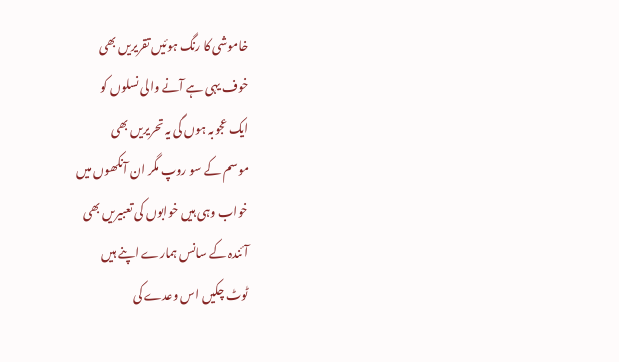خاموشی کا رنگ ہوئیں تقریریں بھی
خوف یہی ہے آنے والی نسلوں کو
ایک عجوبہ ہوں گی یہ تحریریں بھی
موسم کے سو روپ مگر ان آنکھوں میں
خواب وہی ہیں خوابوں کی تعبیریں بھی
آئندہ کے سانس ہمارے اپنے ہیں
ٹوٹ چکیں اس وعدے کی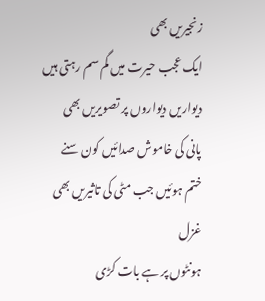زنجیریں بھی
ایک عجب حیرت میں گم سم رہتی ہیں
دیواریں دیواروں پر تصویریں بھی
پانی کی خاموش صدائیں کون سنے
ختم ہوئیں جب مٹی کی تاثیریں بھی
غزل
ہونٹوں پر ہے بات کڑی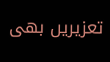تعزیریں بھی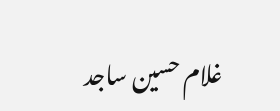غلام حسین ساجد